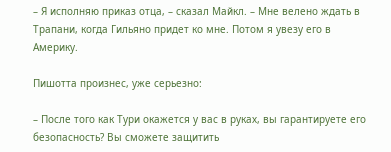– Я исполняю приказ отца, – сказал Майкл. – Мне велено ждать в Трапани, когда Гильяно придет ко мне. Потом я увезу его в Америку.

Пишотта произнес, уже серьезно:

– После того как Тури окажется у вас в руках, вы гарантируете его безопасность? Вы сможете защитить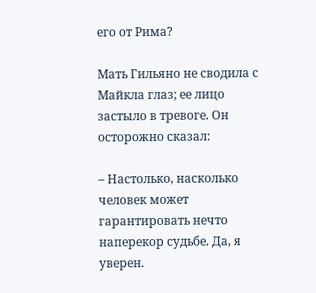его от Рима?

Мать Гильяно не сводила с Майкла глаз; ее лицо застыло в тревоге. Он осторожно сказал:

– Настолько, насколько человек может гарантировать нечто наперекор судьбе. Да, я уверен.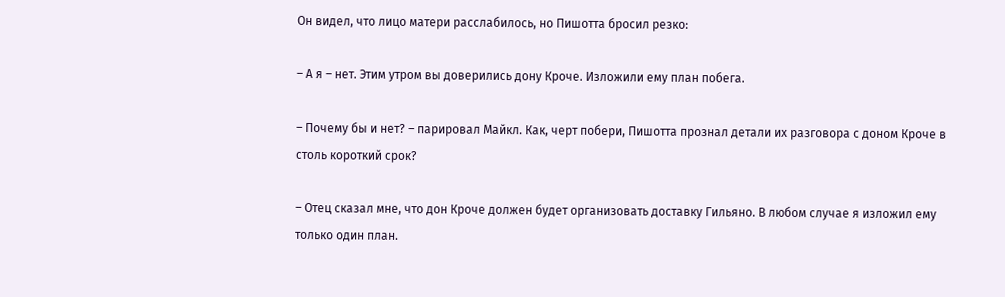Он видел, что лицо матери расслабилось, но Пишотта бросил резко:

– А я – нет. Этим утром вы доверились дону Кроче. Изложили ему план побега.

– Почему бы и нет? – парировал Майкл. Как, черт побери, Пишотта прознал детали их разговора с доном Кроче в столь короткий срок?

– Отец сказал мне, что дон Кроче должен будет организовать доставку Гильяно. В любом случае я изложил ему только один план.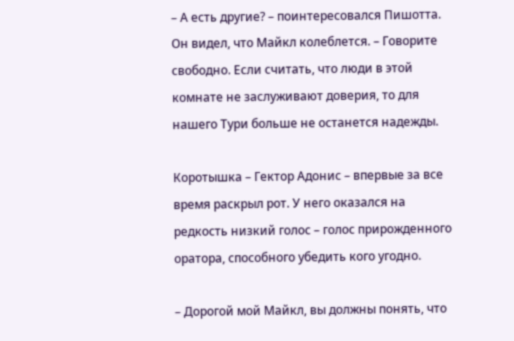– А есть другие? – поинтересовался Пишотта. Он видел, что Майкл колеблется. – Говорите свободно. Если считать, что люди в этой комнате не заслуживают доверия, то для нашего Тури больше не останется надежды.

Коротышка – Гектор Адонис – впервые за все время раскрыл рот. У него оказался на редкость низкий голос – голос прирожденного оратора, способного убедить кого угодно.

– Дорогой мой Майкл, вы должны понять, что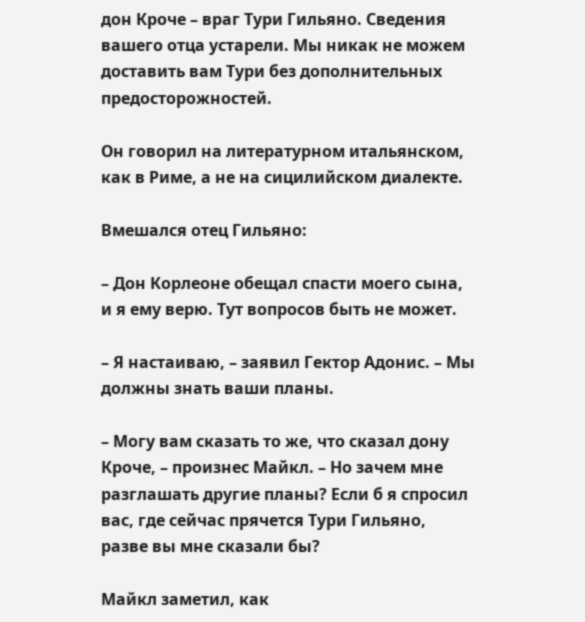дон Кроче – враг Тури Гильяно. Сведения вашего отца устарели. Мы никак не можем доставить вам Тури без дополнительных предосторожностей.

Он говорил на литературном итальянском, как в Риме, а не на сицилийском диалекте.

Вмешался отец Гильяно:

– Дон Корлеоне обещал спасти моего сына, и я ему верю. Тут вопросов быть не может.

– Я настаиваю, – заявил Гектор Адонис. – Мы должны знать ваши планы.

– Могу вам сказать то же, что сказал дону Кроче, – произнес Майкл. – Но зачем мне разглашать другие планы? Если б я спросил вас, где сейчас прячется Тури Гильяно, разве вы мне сказали бы?

Майкл заметил, как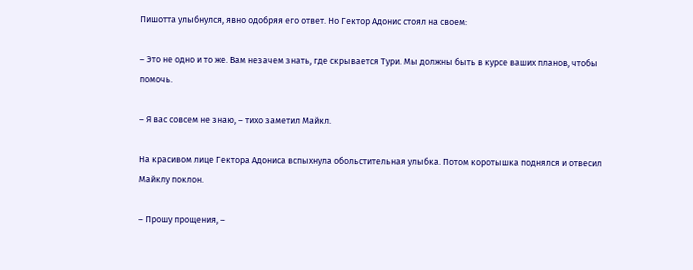Пишотта улыбнулся, явно одобряя его ответ. Но Гектор Адонис стоял на своем:

– Это не одно и то же. Вам незачем знать, где скрывается Тури. Мы должны быть в курсе ваших планов, чтобы помочь.

– Я вас совсем не знаю, – тихо заметил Майкл.

На красивом лице Гектора Адониса вспыхнула обольстительная улыбка. Потом коротышка поднялся и отвесил Майклу поклон.

– Прошу прощения, –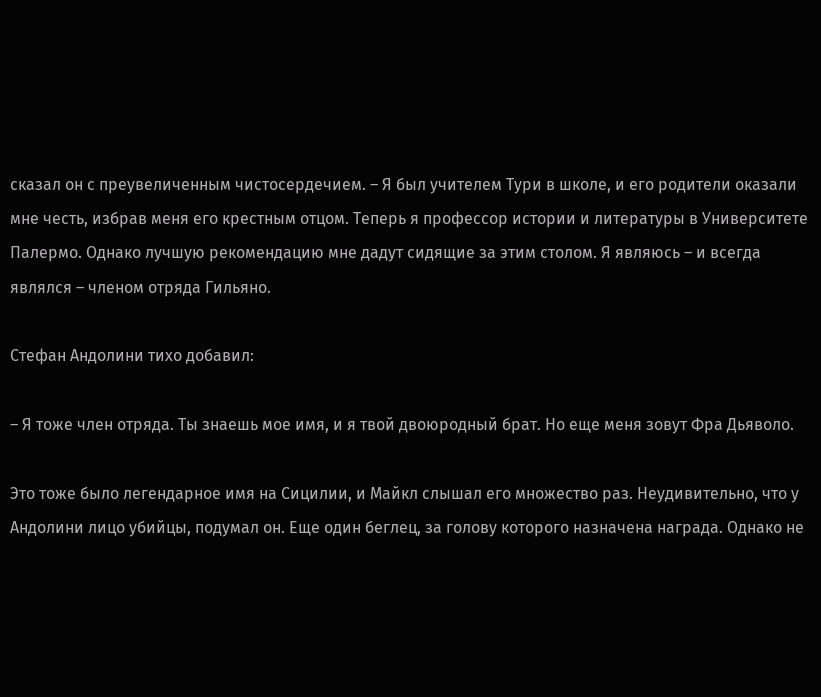сказал он с преувеличенным чистосердечием. – Я был учителем Тури в школе, и его родители оказали мне честь, избрав меня его крестным отцом. Теперь я профессор истории и литературы в Университете Палермо. Однако лучшую рекомендацию мне дадут сидящие за этим столом. Я являюсь – и всегда являлся – членом отряда Гильяно.

Стефан Андолини тихо добавил:

– Я тоже член отряда. Ты знаешь мое имя, и я твой двоюродный брат. Но еще меня зовут Фра Дьяволо.

Это тоже было легендарное имя на Сицилии, и Майкл слышал его множество раз. Неудивительно, что у Андолини лицо убийцы, подумал он. Еще один беглец, за голову которого назначена награда. Однако не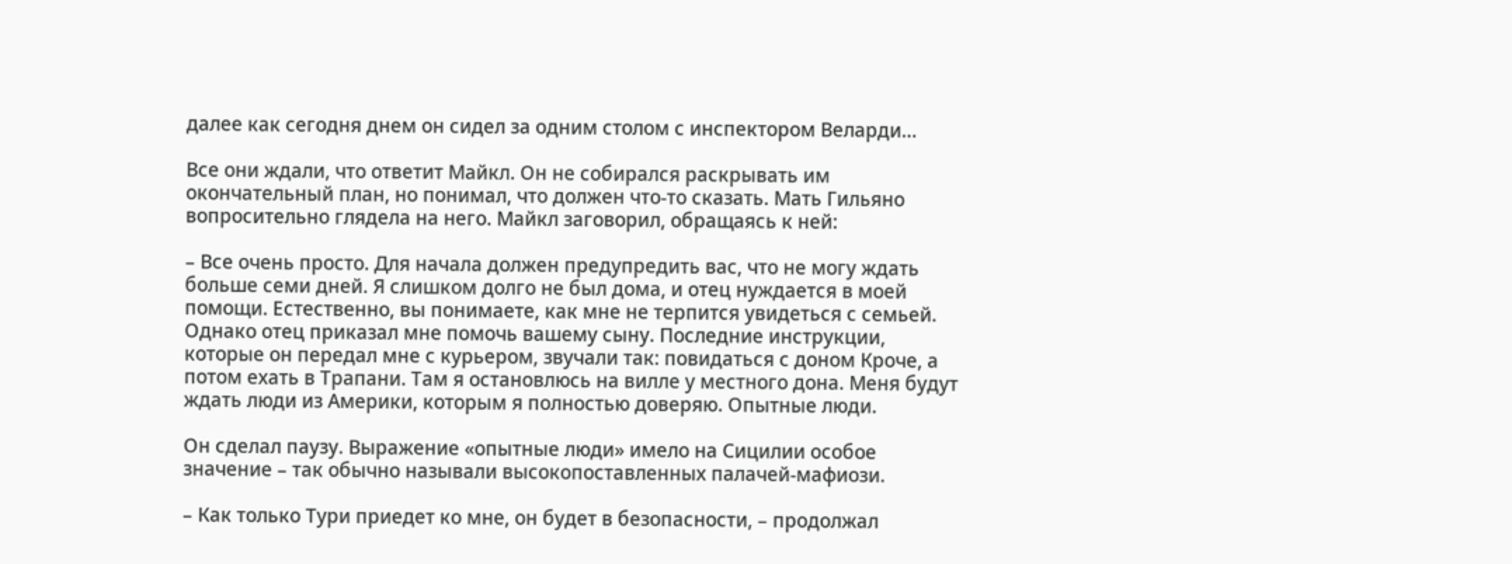далее как сегодня днем он сидел за одним столом с инспектором Веларди…

Все они ждали, что ответит Майкл. Он не собирался раскрывать им окончательный план, но понимал, что должен что-то сказать. Мать Гильяно вопросительно глядела на него. Майкл заговорил, обращаясь к ней:

– Все очень просто. Для начала должен предупредить вас, что не могу ждать больше семи дней. Я слишком долго не был дома, и отец нуждается в моей помощи. Естественно, вы понимаете, как мне не терпится увидеться с семьей. Однако отец приказал мне помочь вашему сыну. Последние инструкции, которые он передал мне с курьером, звучали так: повидаться с доном Кроче, а потом ехать в Трапани. Там я остановлюсь на вилле у местного дона. Меня будут ждать люди из Америки, которым я полностью доверяю. Опытные люди.

Он сделал паузу. Выражение «опытные люди» имело на Сицилии особое значение – так обычно называли высокопоставленных палачей-мафиози.

– Как только Тури приедет ко мне, он будет в безопасности, – продолжал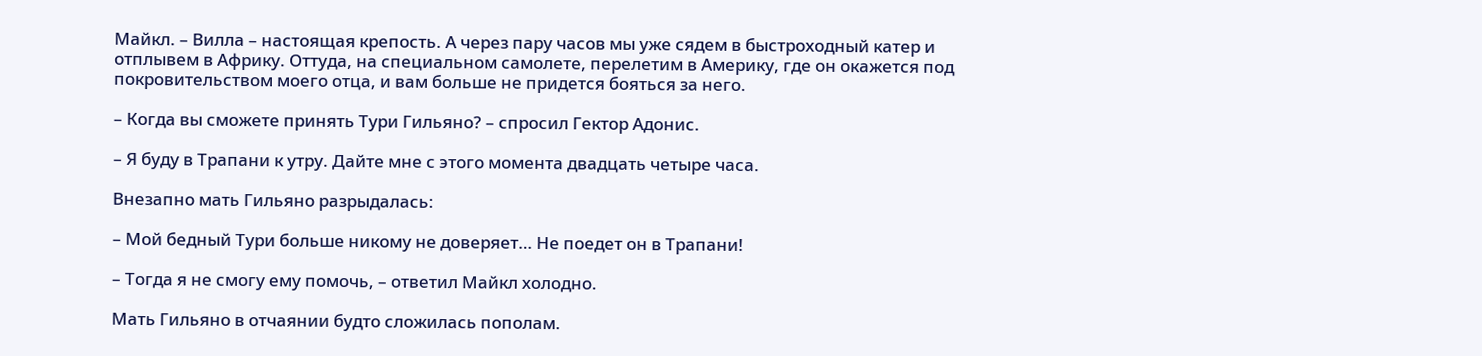Майкл. – Вилла – настоящая крепость. А через пару часов мы уже сядем в быстроходный катер и отплывем в Африку. Оттуда, на специальном самолете, перелетим в Америку, где он окажется под покровительством моего отца, и вам больше не придется бояться за него.

– Когда вы сможете принять Тури Гильяно? – спросил Гектор Адонис.

– Я буду в Трапани к утру. Дайте мне с этого момента двадцать четыре часа.

Внезапно мать Гильяно разрыдалась:

– Мой бедный Тури больше никому не доверяет… Не поедет он в Трапани!

– Тогда я не смогу ему помочь, – ответил Майкл холодно.

Мать Гильяно в отчаянии будто сложилась пополам.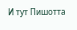И тут Пишотта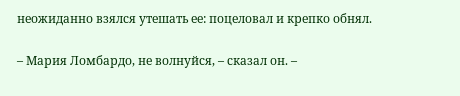неожиданно взялся утешать ее: поцеловал и крепко обнял.

– Мария Ломбардо, не волнуйся, – сказал он. –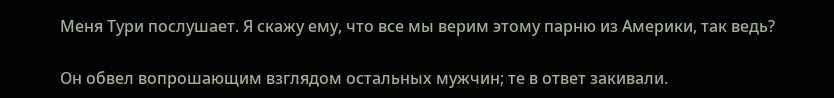Меня Тури послушает. Я скажу ему, что все мы верим этому парню из Америки, так ведь?

Он обвел вопрошающим взглядом остальных мужчин; те в ответ закивали.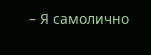– Я самолично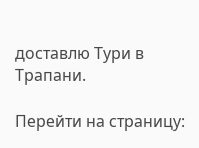доставлю Тури в Трапани.

Перейти на страницу: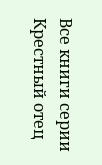Все книги серии Крестный отец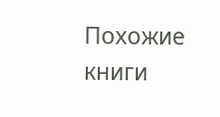Похожие книги